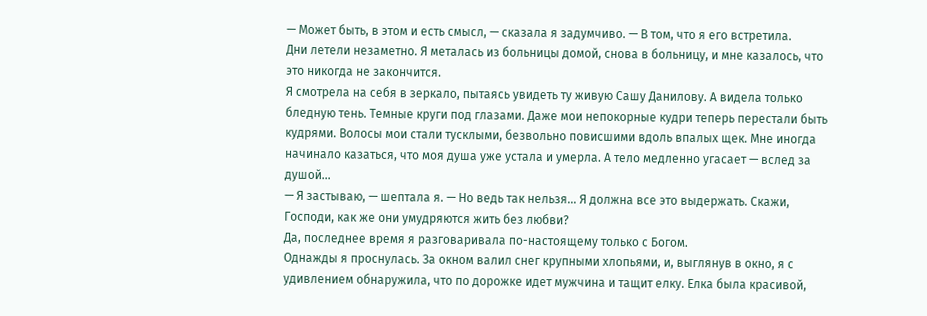— Может быть, в этом и есть смысл, — сказала я задумчиво. — В том, что я его встретила.
Дни летели незаметно. Я металась из больницы домой, снова в больницу, и мне казалось, что это никогда не закончится.
Я смотрела на себя в зеркало, пытаясь увидеть ту живую Сашу Данилову. А видела только бледную тень. Темные круги под глазами. Даже мои непокорные кудри теперь перестали быть кудрями. Волосы мои стали тусклыми, безвольно повисшими вдоль впалых щек. Мне иногда начинало казаться, что моя душа уже устала и умерла. А тело медленно угасает — вслед за душой…
— Я застываю, — шептала я. — Но ведь так нельзя… Я должна все это выдержать. Скажи, Господи, как же они умудряются жить без любви?
Да, последнее время я разговаривала по-настоящему только с Богом.
Однажды я проснулась. За окном валил снег крупными хлопьями, и, выглянув в окно, я с удивлением обнаружила, что по дорожке идет мужчина и тащит елку. Елка была красивой,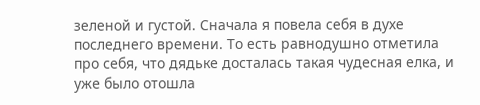зеленой и густой. Сначала я повела себя в духе последнего времени. То есть paвнодушно отметила про себя, что дядьке досталась такая чудесная елка, и уже было отошла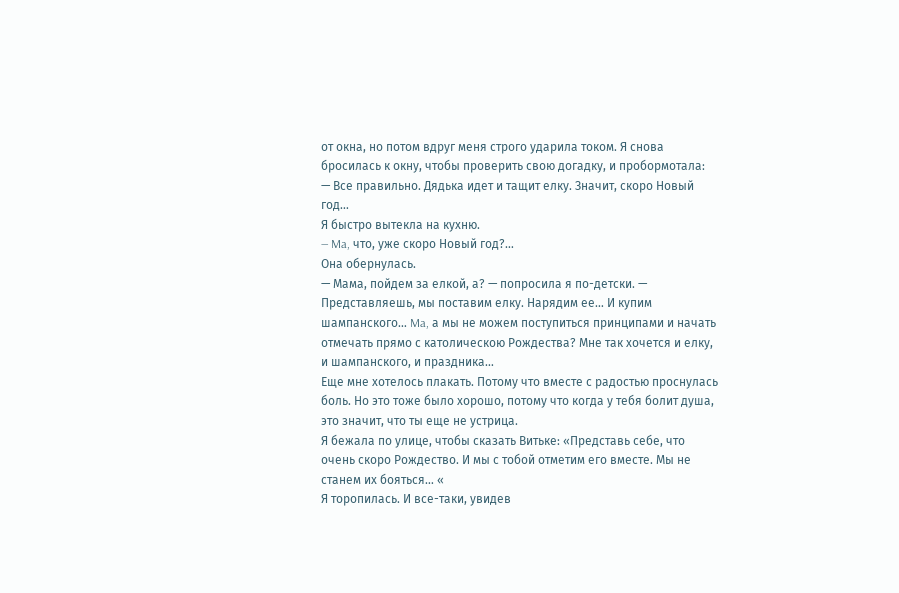от окна, но потом вдруг меня строго ударила током. Я снова бросилась к окну, чтобы проверить свою догадку, и пробормотала:
— Все правильно. Дядька идет и тащит елку. Значит, скоро Новый год…
Я быстро вытекла на кухню.
— Ma, что, уже скоро Новый год?…
Она обернулась.
— Мама, пойдем зa елкой, а? — попросила я по-детски. — Представляешь, мы поставим елку. Нарядим ее… И купим шампанского… Ma, а мы не можем поступиться принципами и начать отмечать прямо с католическою Рождества? Мне так хочется и елку, и шампанского, и праздника…
Еще мне хотелось плакать. Потому что вместе с радостью проснулась боль. Но это тоже было хорошо, потому что когда у тебя болит душа, это значит, что ты еще не устрица.
Я бежала по улице, чтобы сказать Витьке: «Представь себе, что очень скоро Рождество. И мы с тобой отметим его вместе. Мы не станем их бояться… «
Я торопилась. И все-таки, увидев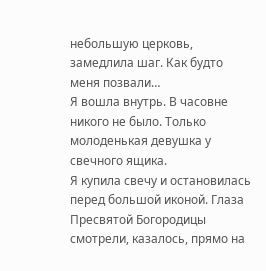небольшую церковь, замедлила шаг. Как будто меня позвали…
Я вошла внутрь. В часовне никого не было. Только молоденькая девушка у свечного ящика.
Я купила свечу и остановилась перед большой иконой. Глаза Пресвятой Богородицы смотрели, казалось, прямо на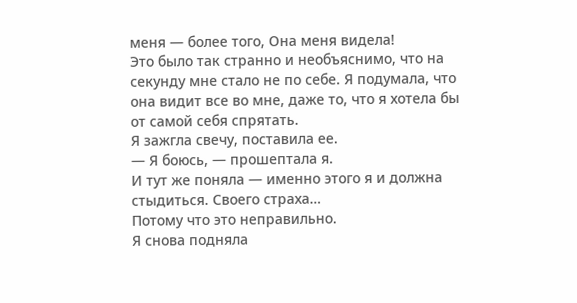меня — более того, Она меня видела!
Это было так странно и необъяснимо, что на секунду мне стало не по себе. Я подумала, что она видит все во мне, даже то, что я хотела бы от самой себя спрятать.
Я зажгла свечу, поставила ее.
— Я боюсь, — прошептала я.
И тут же поняла — именно этого я и должна стыдиться. Своего страха…
Потому что это неправильно.
Я снова подняла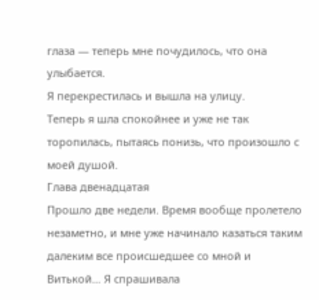глаза — теперь мне почудилось, что она улыбается.
Я перекрестилась и вышла на улицу.
Теперь я шла спокойнее и уже не так торопилась, пытаясь понизь, что произошло с моей душой.
Глава двенадцатая
Прошло две недели. Время вообще пролетело незаметно, и мне уже начинало казаться таким далеким все происшедшее со мной и Витькой… Я спрашивала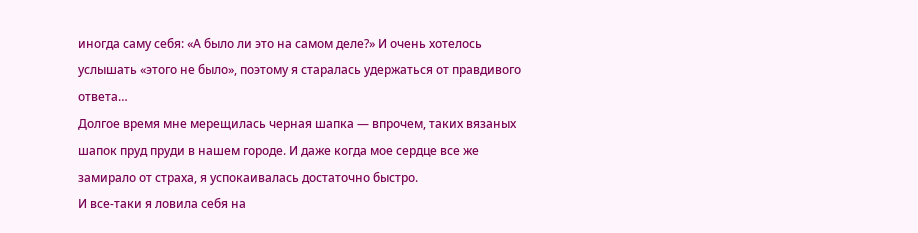иногда саму себя: «А было ли это на самом деле?» И очень хотелось услышать «этого не было», поэтому я старалась удержаться от правдивого ответа…
Долгое время мне мерещилась черная шапка — впрочем, таких вязаных шапок пруд пруди в нашем городе. И даже когда мое сердце все же замирало от страха, я успокаивалась достаточно быстро.
И все-таки я ловила себя на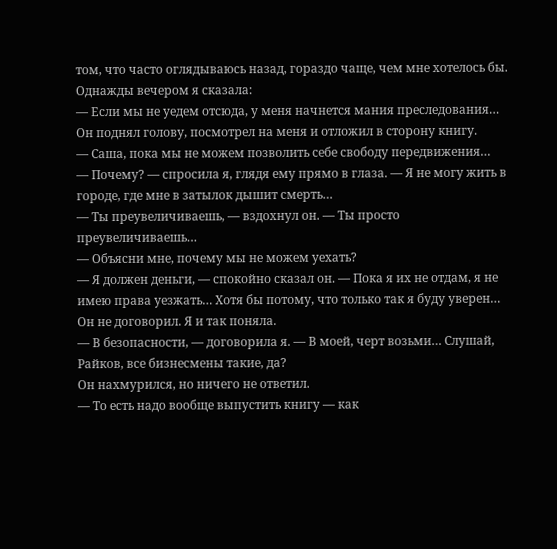том, что часто оглядываюсь назад, гораздо чаще, чем мне хотелось бы.
Однажды вечером я сказала:
— Если мы не уедем отсюда, у меня начнется мания преследования…
Он поднял голову, посмотрел на меня и отложил в сторону книгу.
— Саша, пока мы не можем позволить себе свободу передвижения…
— Почему? — спросила я, глядя ему прямо в глаза. — Я не могу жить в городе, где мне в затылок дышит смерть…
— Ты преувеличиваешь, — вздохнул он. — Ты просто преувеличиваешь…
— Объясни мне, почему мы не можем уехать?
— Я должен деньги, — спокойно сказал он. — Пока я их не отдам, я не имею права уезжать… Хотя бы потому, что только так я буду уверен…
Он не договорил. Я и так поняла.
— В безопасности, — договорила я. — В моей, черт возьми… Слушай, Райков, все бизнесмены такие, да?
Он нахмурился, но ничего не ответил.
— То есть надо вообще выпустить книгу — как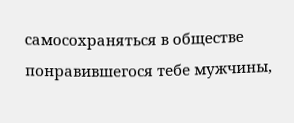самосохраняться в обществе понравившегося тебе мужчины,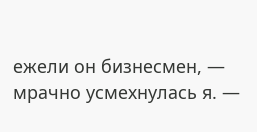ежели он бизнесмен, — мрачно усмехнулась я. —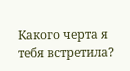Какого черта я тебя встретила?